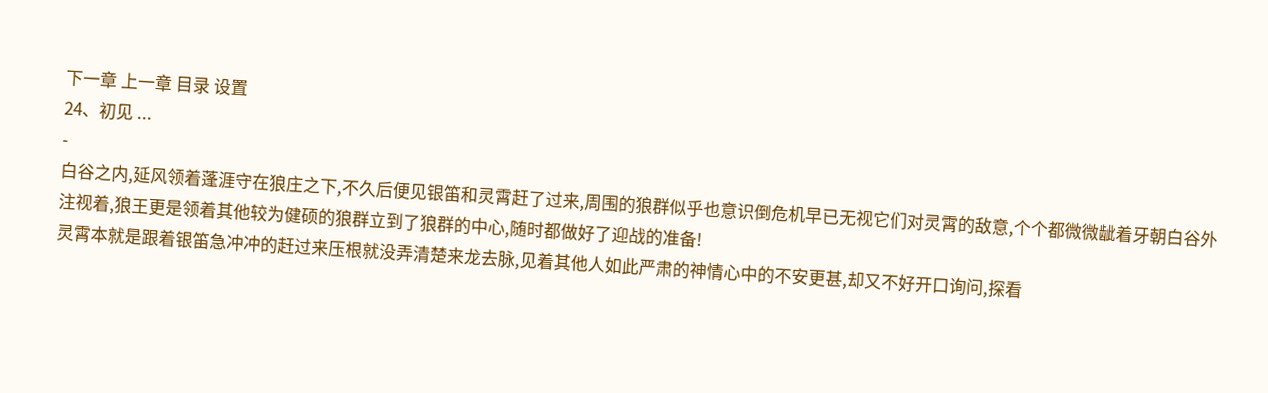下一章 上一章 目录 设置
24、初见 ...
-
白谷之内,延风领着蓬涯守在狼庄之下,不久后便见银笛和灵霄赶了过来,周围的狼群似乎也意识倒危机早已无视它们对灵霄的敌意,个个都微微龇着牙朝白谷外注视着,狼王更是领着其他较为健硕的狼群立到了狼群的中心,随时都做好了迎战的准备!
灵霄本就是跟着银笛急冲冲的赶过来压根就没弄清楚来龙去脉,见着其他人如此严肃的神情心中的不安更甚,却又不好开口询问,探看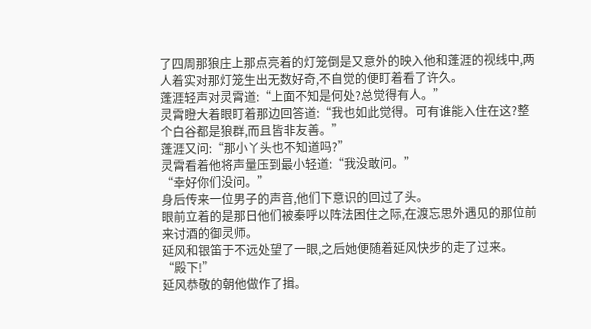了四周那狼庄上那点亮着的灯笼倒是又意外的映入他和蓬涯的视线中,两人着实对那灯笼生出无数好奇,不自觉的便盯着看了许久。
蓬涯轻声对灵霄道:“上面不知是何处?总觉得有人。”
灵霄瞪大着眼盯着那边回答道:“我也如此觉得。可有谁能入住在这?整个白谷都是狼群,而且皆非友善。”
蓬涯又问:“那小丫头也不知道吗?”
灵霄看着他将声量压到最小轻道:“我没敢问。”
“幸好你们没问。”
身后传来一位男子的声音,他们下意识的回过了头。
眼前立着的是那日他们被秦呼以阵法困住之际,在渡忘思外遇见的那位前来讨酒的御灵师。
延风和银笛于不远处望了一眼,之后她便随着延风快步的走了过来。
“殿下!”
延风恭敬的朝他做作了揖。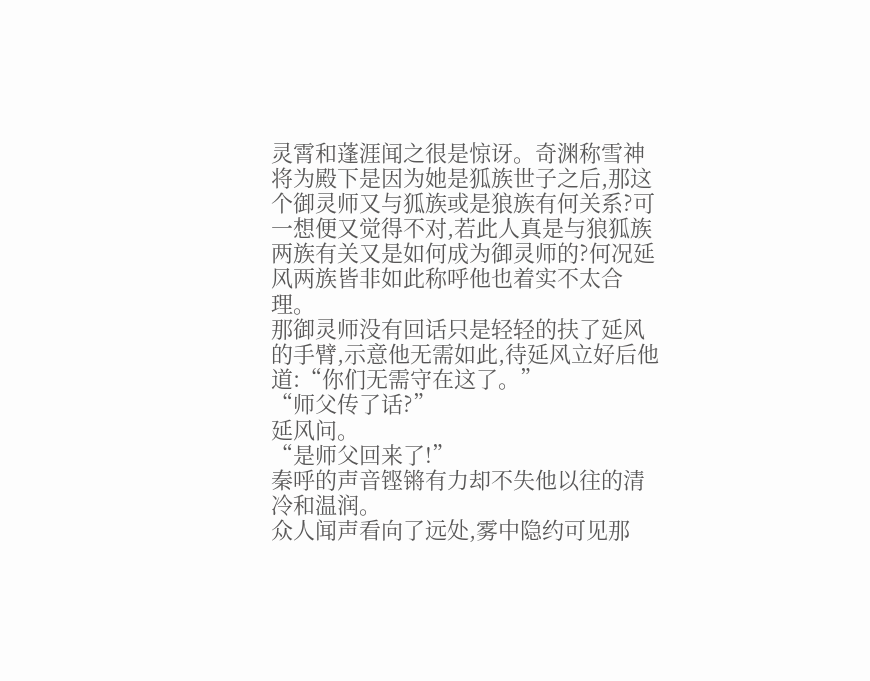灵霄和蓬涯闻之很是惊讶。奇渊称雪神将为殿下是因为她是狐族世子之后,那这个御灵师又与狐族或是狼族有何关系?可一想便又觉得不对,若此人真是与狼狐族两族有关又是如何成为御灵师的?何况延风两族皆非如此称呼他也着实不太合理。
那御灵师没有回话只是轻轻的扶了延风的手臂,示意他无需如此,待延风立好后他道:“你们无需守在这了。”
“师父传了话?”
延风问。
“是师父回来了!”
秦呼的声音铿锵有力却不失他以往的清冷和温润。
众人闻声看向了远处,雾中隐约可见那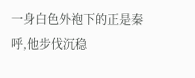一身白色外袍下的正是秦呼,他步伐沉稳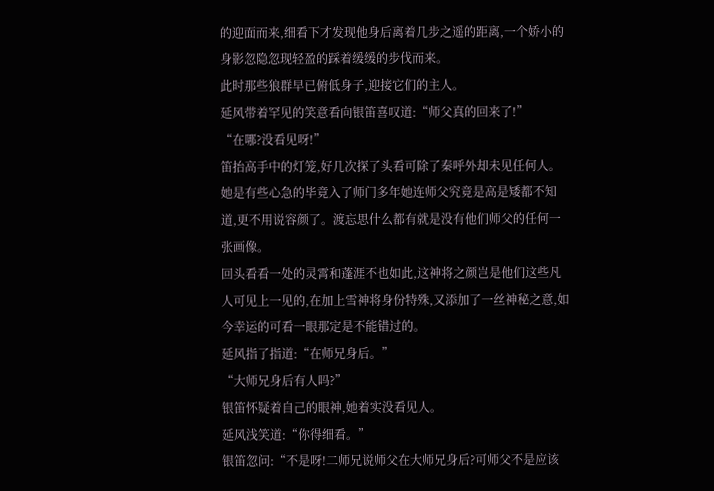的迎面而来,细看下才发现他身后离着几步之遥的距离,一个娇小的身影忽隐忽现轻盈的踩着缓缓的步伐而来。
此时那些狼群早已俯低身子,迎接它们的主人。
延风带着罕见的笑意看向银笛喜叹道:“师父真的回来了!”
“在哪?没看见呀!”
笛抬高手中的灯笼,好几次探了头看可除了秦呼外却未见任何人。她是有些心急的毕竟入了师门多年她连师父究竟是高是矮都不知道,更不用说容颜了。渡忘思什么都有就是没有他们师父的任何一张画像。
回头看看一处的灵霄和蓬涯不也如此,这神将之颜岂是他们这些凡人可见上一见的,在加上雪神将身份特殊,又添加了一丝神秘之意,如今幸运的可看一眼那定是不能错过的。
延风指了指道:“在师兄身后。”
“大师兄身后有人吗?”
银笛怀疑着自己的眼神,她着实没看见人。
延风浅笑道:“你得细看。”
银笛忽问:“不是呀!二师兄说师父在大师兄身后?可师父不是应该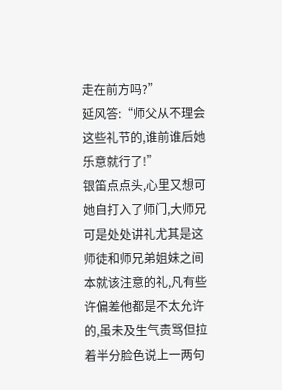走在前方吗?”
延风答:“师父从不理会这些礼节的,谁前谁后她乐意就行了!”
银笛点点头,心里又想可她自打入了师门,大师兄可是处处讲礼尤其是这师徒和师兄弟姐妹之间本就该注意的礼,凡有些许偏差他都是不太允许的,虽未及生气责骂但拉着半分脸色说上一两句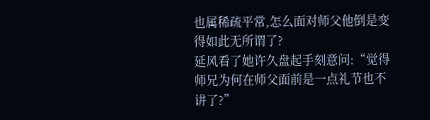也属稀疏平常,怎么面对师父他倒是变得如此无所谓了?
延风看了她许久盘起手刻意问:“觉得师兄为何在师父面前是一点礼节也不讲了?”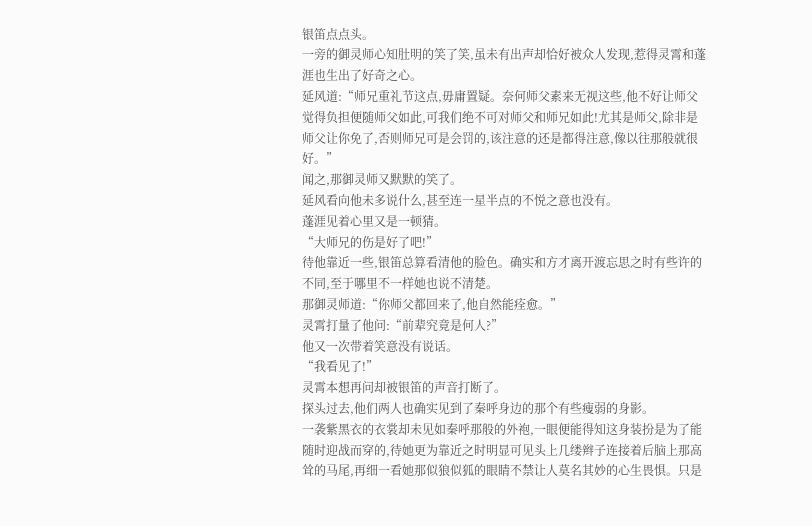银笛点点头。
一旁的御灵师心知肚明的笑了笑,虽未有出声却恰好被众人发现,惹得灵霄和蓬涯也生出了好奇之心。
延风道:“师兄重礼节这点,毋庸置疑。奈何师父素来无视这些,他不好让师父觉得负担便随师父如此,可我们绝不可对师父和师兄如此!尤其是师父,除非是师父让你免了,否则师兄可是会罚的,该注意的还是都得注意,像以往那般就很好。”
闻之,那御灵师又默默的笑了。
延风看向他未多说什么,甚至连一星半点的不悦之意也没有。
蓬涯见着心里又是一顿猜。
“大师兄的伤是好了吧!”
待他靠近一些,银笛总算看清他的脸色。确实和方才离开渡忘思之时有些许的不同,至于哪里不一样她也说不清楚。
那御灵师道:“你师父都回来了,他自然能痊愈。”
灵霄打量了他问:“前辈究竟是何人?”
他又一次带着笑意没有说话。
“我看见了!”
灵霄本想再问却被银笛的声音打断了。
探头过去,他们两人也确实见到了秦呼身边的那个有些瘦弱的身影。
一袭紫黑衣的衣裳却未见如秦呼那般的外袍,一眼便能得知这身装扮是为了能随时迎战而穿的,待她更为靠近之时明显可见头上几缕辫子连接着后脑上那高耸的马尾,再细一看她那似狼似狐的眼睛不禁让人莫名其妙的心生畏惧。只是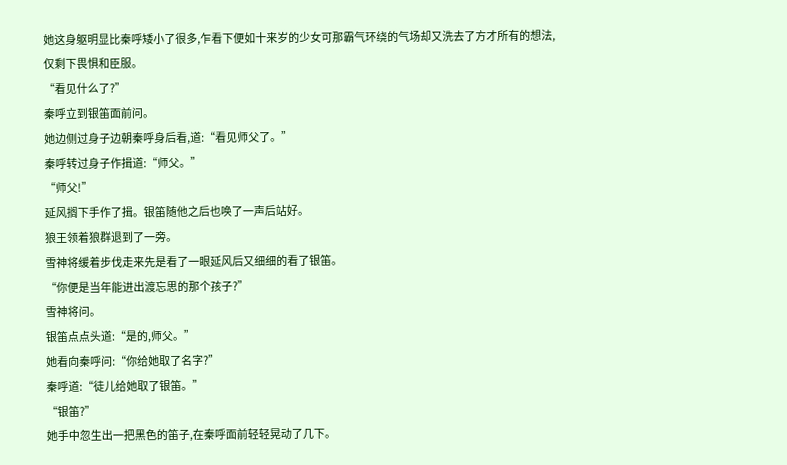她这身躯明显比秦呼矮小了很多,乍看下便如十来岁的少女可那霸气环绕的气场却又洗去了方才所有的想法,仅剩下畏惧和臣服。
“看见什么了?”
秦呼立到银笛面前问。
她边侧过身子边朝秦呼身后看,道:“看见师父了。”
秦呼转过身子作揖道:“师父。”
“师父!”
延风搁下手作了揖。银笛随他之后也唤了一声后站好。
狼王领着狼群退到了一旁。
雪神将缓着步伐走来先是看了一眼延风后又细细的看了银笛。
“你便是当年能进出渡忘思的那个孩子?”
雪神将问。
银笛点点头道:“是的,师父。”
她看向秦呼问:“你给她取了名字?”
秦呼道:“徒儿给她取了银笛。”
“银笛?”
她手中忽生出一把黑色的笛子,在秦呼面前轻轻晃动了几下。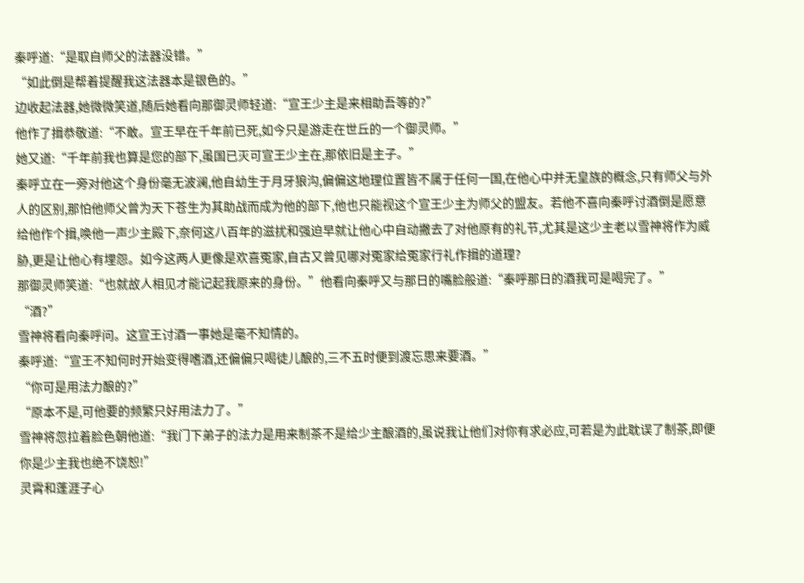秦呼道:“是取自师父的法器没错。”
“如此倒是帮着提醒我这法器本是银色的。”
边收起法器,她微微笑道,随后她看向那御灵师轻道:“宣王少主是来相助吾等的?”
他作了揖恭敬道:“不敢。宣王早在千年前已死,如今只是游走在世丘的一个御灵师。”
她又道:“千年前我也算是您的部下,虽国已灭可宣王少主在,那依旧是主子。”
秦呼立在一旁对他这个身份毫无波澜,他自幼生于月牙狼沟,偏偏这地理位置皆不属于任何一国,在他心中并无皇族的概念,只有师父与外人的区别,那怕他师父曾为天下苍生为其助战而成为他的部下,他也只能视这个宣王少主为师父的盟友。若他不喜向秦呼讨酒倒是愿意给他作个揖,唤他一声少主殿下,奈何这八百年的滋扰和强迫早就让他心中自动撇去了对他原有的礼节,尤其是这少主老以雪神将作为威胁,更是让他心有埋怨。如今这两人更像是欢喜冤家,自古又曾见哪对冤家给冤家行礼作揖的道理?
那御灵师笑道:“也就故人相见才能记起我原来的身份。”他看向秦呼又与那日的嘴脸般道:“秦呼那日的酒我可是喝完了。”
“酒?”
雪神将看向秦呼问。这宣王讨酒一事她是毫不知情的。
秦呼道:“宣王不知何时开始变得嗜酒,还偏偏只喝徒儿酿的,三不五时便到渡忘思来要酒。”
“你可是用法力酿的?”
“原本不是,可他要的频繁只好用法力了。”
雪神将忽拉着脸色朝他道:“我门下弟子的法力是用来制茶不是给少主酿酒的,虽说我让他们对你有求必应,可若是为此耽误了制茶,即便你是少主我也绝不饶恕!”
灵霄和蓬涯子心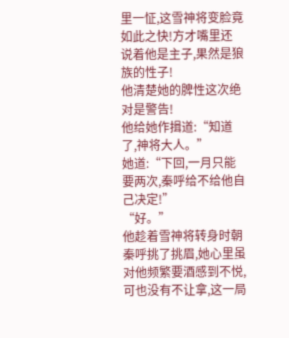里一怔,这雪神将变脸竟如此之快!方才嘴里还说着他是主子,果然是狼族的性子!
他清楚她的脾性这次绝对是警告!
他给她作揖道:“知道了,神将大人。”
她道:“下回,一月只能要两次,秦呼给不给他自己决定!”
“好。”
他趁着雪神将转身时朝秦呼挑了挑眉,她心里虽对他频繁要酒感到不悦,可也没有不让拿,这一局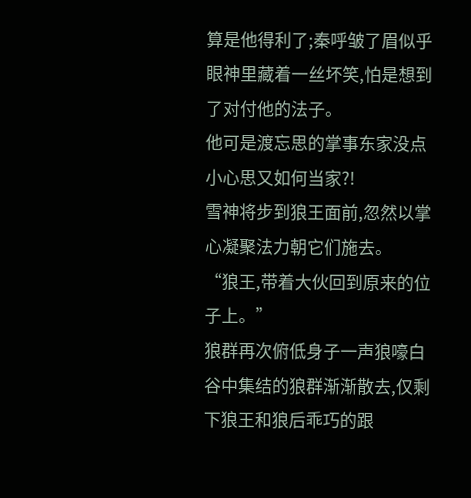算是他得利了;秦呼皱了眉似乎眼神里藏着一丝坏笑,怕是想到了对付他的法子。
他可是渡忘思的掌事东家没点小心思又如何当家?!
雪神将步到狼王面前,忽然以掌心凝聚法力朝它们施去。
“狼王,带着大伙回到原来的位子上。”
狼群再次俯低身子一声狼嚎白谷中集结的狼群渐渐散去,仅剩下狼王和狼后乖巧的跟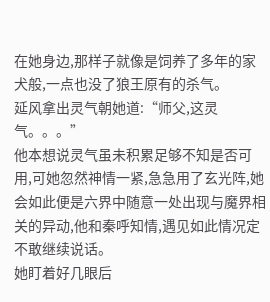在她身边,那样子就像是饲养了多年的家犬般,一点也没了狼王原有的杀气。
延风拿出灵气朝她道:“师父,这灵气。。。”
他本想说灵气虽未积累足够不知是否可用,可她忽然神情一紧,急急用了玄光阵,她会如此便是六界中随意一处出现与魔界相关的异动,他和秦呼知情,遇见如此情况定不敢继续说话。
她盯着好几眼后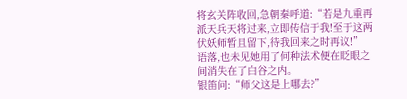将玄关阵收回,急朝秦呼道:“若是九重再派天兵天将过来,立即传信于我!至于这两伏妖师暂且留下,待我回来之时再议!”
语落,也未见她用了何种法术便在眨眼之间消失在了白谷之内。
银笛问:“师父这是上哪去?”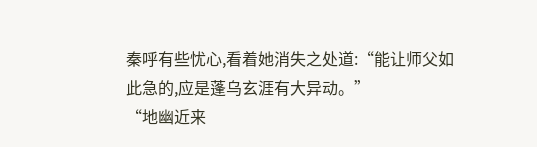秦呼有些忧心,看着她消失之处道:“能让师父如此急的,应是蓬乌玄涯有大异动。”
“地幽近来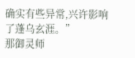确实有些异常,兴许影响了蓬乌玄涯。”
那御灵师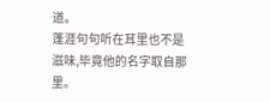道。
蓬涯句句听在耳里也不是滋味,毕竟他的名字取自那里。